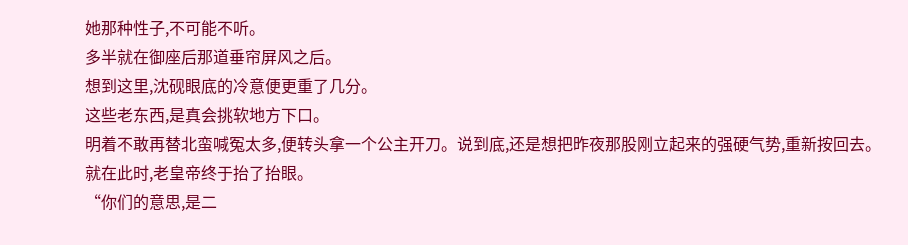她那种性子,不可能不听。
多半就在御座后那道垂帘屏风之后。
想到这里,沈砚眼底的冷意便更重了几分。
这些老东西,是真会挑软地方下口。
明着不敢再替北蛮喊冤太多,便转头拿一个公主开刀。说到底,还是想把昨夜那股刚立起来的强硬气势,重新按回去。
就在此时,老皇帝终于抬了抬眼。
“你们的意思,是二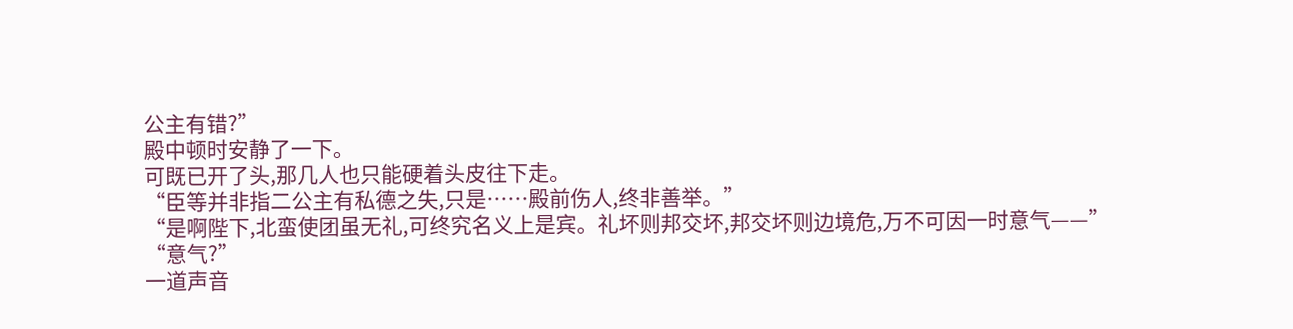公主有错?”
殿中顿时安静了一下。
可既已开了头,那几人也只能硬着头皮往下走。
“臣等并非指二公主有私德之失,只是……殿前伤人,终非善举。”
“是啊陛下,北蛮使团虽无礼,可终究名义上是宾。礼坏则邦交坏,邦交坏则边境危,万不可因一时意气——”
“意气?”
一道声音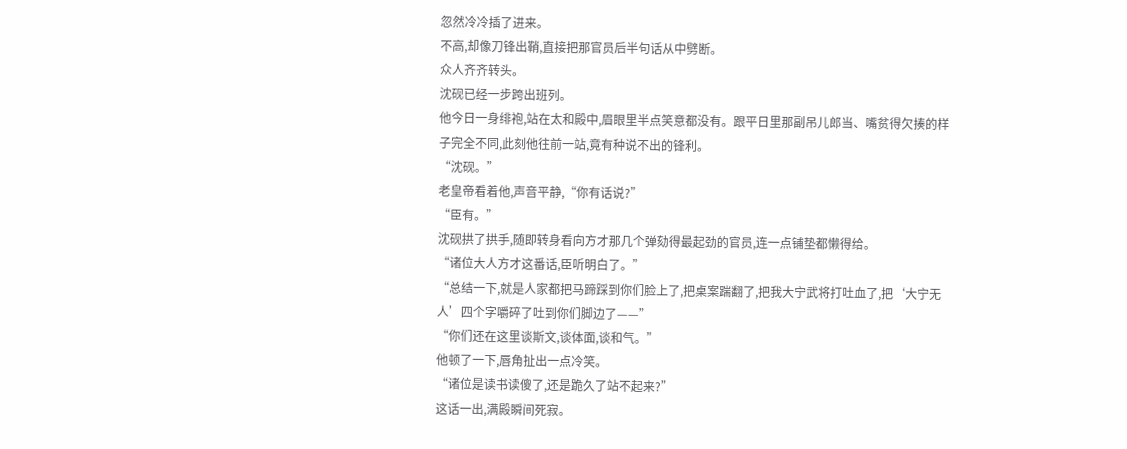忽然冷冷插了进来。
不高,却像刀锋出鞘,直接把那官员后半句话从中劈断。
众人齐齐转头。
沈砚已经一步跨出班列。
他今日一身绯袍,站在太和殿中,眉眼里半点笑意都没有。跟平日里那副吊儿郎当、嘴贫得欠揍的样子完全不同,此刻他往前一站,竟有种说不出的锋利。
“沈砚。”
老皇帝看着他,声音平静,“你有话说?”
“臣有。”
沈砚拱了拱手,随即转身看向方才那几个弹劾得最起劲的官员,连一点铺垫都懒得给。
“诸位大人方才这番话,臣听明白了。”
“总结一下,就是人家都把马蹄踩到你们脸上了,把桌案踹翻了,把我大宁武将打吐血了,把‘大宁无人’四个字嚼碎了吐到你们脚边了——”
“你们还在这里谈斯文,谈体面,谈和气。”
他顿了一下,唇角扯出一点冷笑。
“诸位是读书读傻了,还是跪久了站不起来?”
这话一出,满殿瞬间死寂。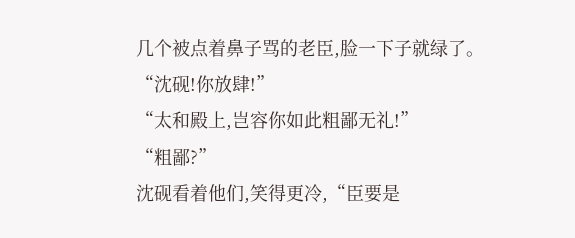几个被点着鼻子骂的老臣,脸一下子就绿了。
“沈砚!你放肆!”
“太和殿上,岂容你如此粗鄙无礼!”
“粗鄙?”
沈砚看着他们,笑得更冷,“臣要是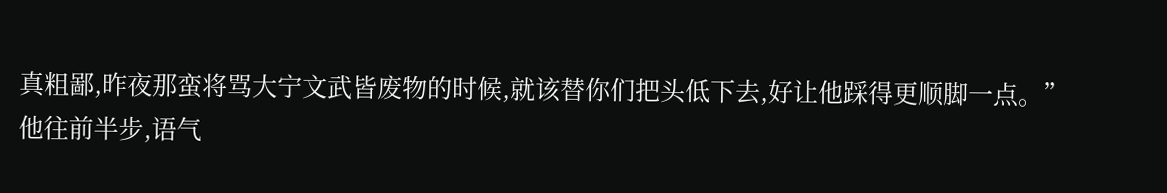真粗鄙,昨夜那蛮将骂大宁文武皆废物的时候,就该替你们把头低下去,好让他踩得更顺脚一点。”
他往前半步,语气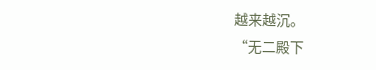越来越沉。
“无二殿下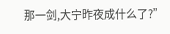那一剑,大宁昨夜成什么了?”